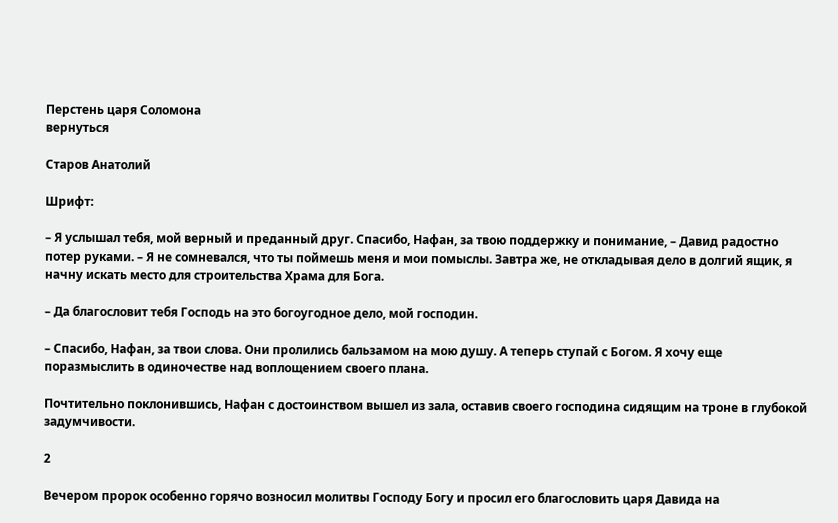Перстень царя Соломона
вернуться

Старов Анатолий

Шрифт:

– Я услышал тебя, мой верный и преданный друг. Спасибо, Нафан, за твою поддержку и понимание, – Давид радостно потер руками. – Я не сомневался, что ты поймешь меня и мои помыслы. Завтра же, не откладывая дело в долгий ящик, я начну искать место для строительства Храма для Бога.

– Да благословит тебя Господь на это богоугодное дело, мой господин.

– Спасибо, Нафан, за твои слова. Они пролились бальзамом на мою душу. А теперь ступай с Богом. Я хочу еще поразмыслить в одиночестве над воплощением своего плана.

Почтительно поклонившись, Нафан с достоинством вышел из зала, оставив своего господина сидящим на троне в глубокой задумчивости.

2

Вечером пророк особенно горячо возносил молитвы Господу Богу и просил его благословить царя Давида на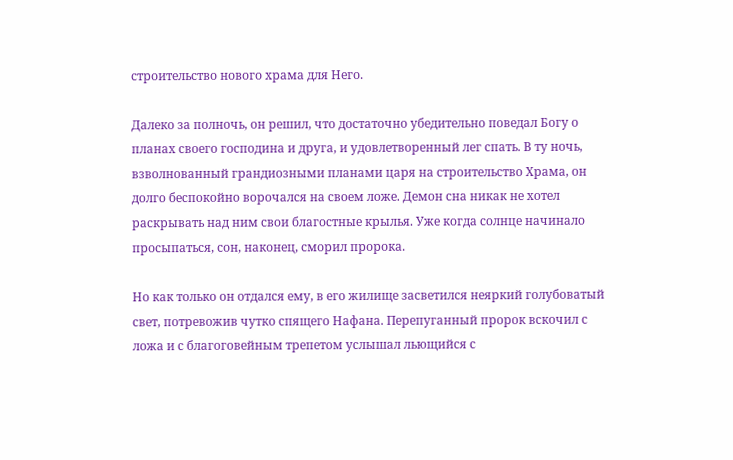строительство нового храма для Него.

Далеко за полночь, он решил, что достаточно убедительно поведал Богу о планах своего господина и друга, и удовлетворенный лег спать. В ту ночь, взволнованный грандиозными планами царя на строительство Храма, он долго беспокойно ворочался на своем ложе. Демон сна никак не хотел раскрывать над ним свои благостные крылья. Уже когда солнце начинало просыпаться, сон, наконец, сморил пророка.

Но как только он отдался ему, в его жилище засветился неяркий голубоватый свет, потревожив чутко спящего Нафана. Перепуганный пророк вскочил с ложа и с благоговейным трепетом услышал льющийся с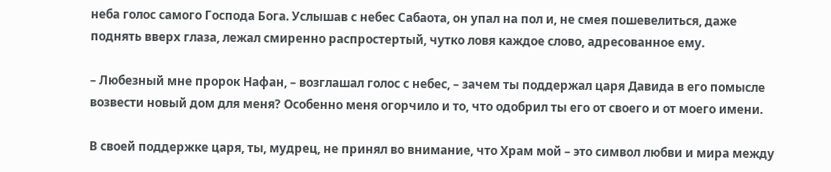неба голос самого Господа Бога. Услышав с небес Сабаота, он упал на пол и, не смея пошевелиться, даже поднять вверх глаза, лежал смиренно распростертый, чутко ловя каждое слово, адресованное ему.

– Любезный мне пророк Нафан, – возглашал голос с небес, – зачем ты поддержал царя Давида в его помысле возвести новый дом для меня? Особенно меня огорчило и то, что одобрил ты его от своего и от моего имени.

В своей поддержке царя, ты, мудрец, не принял во внимание, что Храм мой – это символ любви и мира между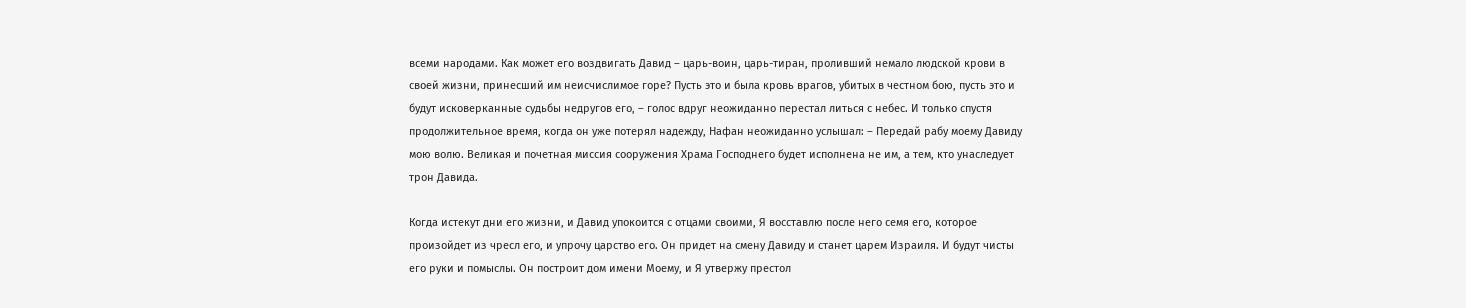всеми народами. Как может его воздвигать Давид – царь-воин, царь-тиран, проливший немало людской крови в своей жизни, принесший им неисчислимое горе? Пусть это и была кровь врагов, убитых в честном бою, пусть это и будут исковерканные судьбы недругов его, – голос вдруг неожиданно перестал литься с небес. И только спустя продолжительное время, когда он уже потерял надежду, Нафан неожиданно услышал: – Передай рабу моему Давиду мою волю. Великая и почетная миссия сооружения Храма Господнего будет исполнена не им, а тем, кто унаследует трон Давида.

Когда истекут дни его жизни, и Давид упокоится с отцами своими, Я восставлю после него семя его, которое произойдет из чресл его, и упрочу царство его. Он придет на смену Давиду и станет царем Израиля. И будут чисты его руки и помыслы. Он построит дом имени Моему, и Я утвержу престол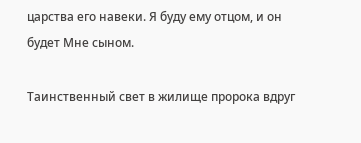царства его навеки. Я буду ему отцом, и он будет Мне сыном.

Таинственный свет в жилище пророка вдруг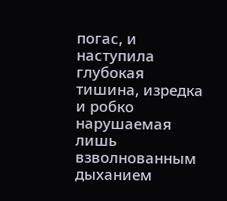погас, и наступила глубокая тишина, изредка и робко нарушаемая лишь взволнованным дыханием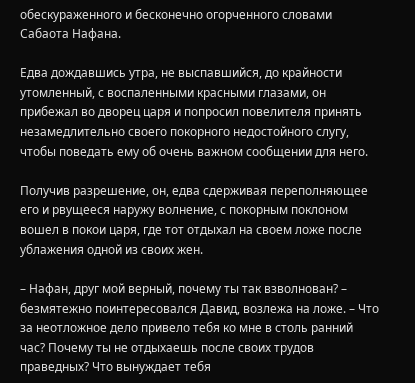обескураженного и бесконечно огорченного словами Сабаота Нафана.

Едва дождавшись утра, не выспавшийся, до крайности утомленный, с воспаленными красными глазами, он прибежал во дворец царя и попросил повелителя принять незамедлительно своего покорного недостойного слугу, чтобы поведать ему об очень важном сообщении для него.

Получив разрешение, он, едва сдерживая переполняющее его и рвущееся наружу волнение, с покорным поклоном вошел в покои царя, где тот отдыхал на своем ложе после ублажения одной из своих жен.

– Нафан, друг мой верный, почему ты так взволнован? – безмятежно поинтересовался Давид, возлежа на ложе. – Что за неотложное дело привело тебя ко мне в столь ранний час? Почему ты не отдыхаешь после своих трудов праведных? Что вынуждает тебя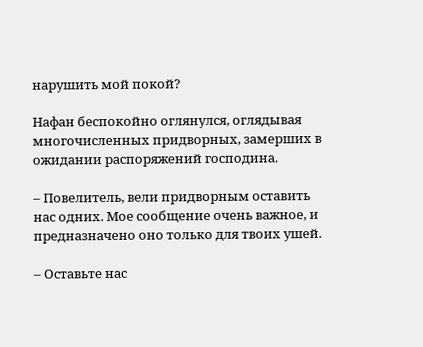нарушить мой покой?

Нафан беспокойно оглянулся, оглядывая многочисленных придворных, замерших в ожидании распоряжений господина.

– Повелитель, вели придворным оставить нас одних. Мое сообщение очень важное, и предназначено оно только для твоих ушей.

– Оставьте нас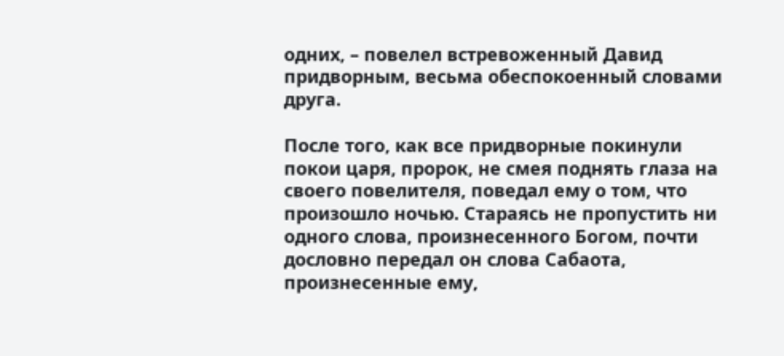одних, – повелел встревоженный Давид придворным, весьма обеспокоенный словами друга.

После того, как все придворные покинули покои царя, пророк, не смея поднять глаза на своего повелителя, поведал ему о том, что произошло ночью. Стараясь не пропустить ни одного слова, произнесенного Богом, почти дословно передал он слова Сабаота, произнесенные ему,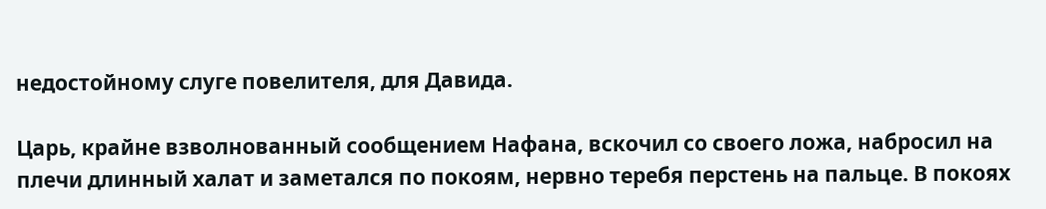недостойному слуге повелителя, для Давида.

Царь, крайне взволнованный сообщением Нафана, вскочил со своего ложа, набросил на плечи длинный халат и заметался по покоям, нервно теребя перстень на пальце. В покоях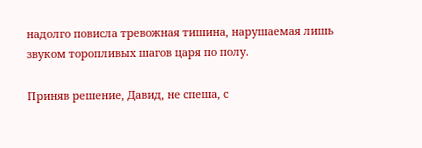надолго повисла тревожная тишина, нарушаемая лишь звуком торопливых шагов царя по полу.

Приняв решение, Давид, не спеша, с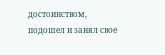достоинством, подошел и занял свое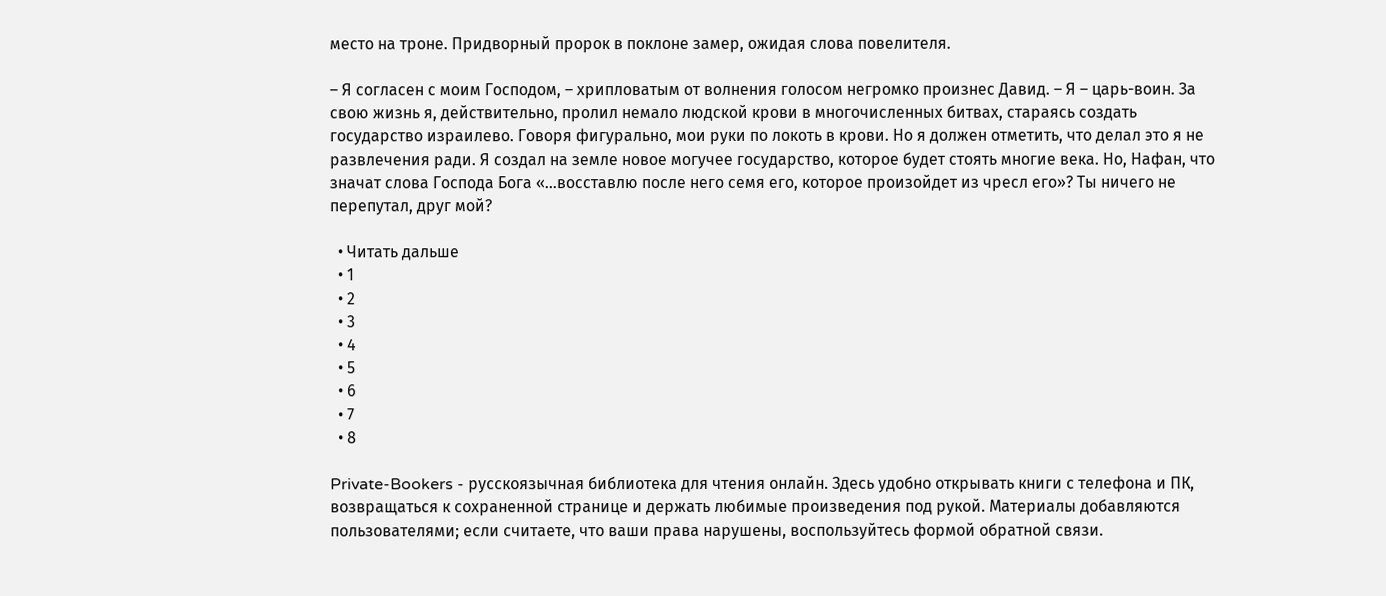место на троне. Придворный пророк в поклоне замер, ожидая слова повелителя.

– Я согласен с моим Господом, – хрипловатым от волнения голосом негромко произнес Давид. – Я – царь-воин. За свою жизнь я, действительно, пролил немало людской крови в многочисленных битвах, стараясь создать государство израилево. Говоря фигурально, мои руки по локоть в крови. Но я должен отметить, что делал это я не развлечения ради. Я создал на земле новое могучее государство, которое будет стоять многие века. Но, Нафан, что значат слова Господа Бога «…восставлю после него семя его, которое произойдет из чресл его»? Ты ничего не перепутал, друг мой?

  • Читать дальше
  • 1
  • 2
  • 3
  • 4
  • 5
  • 6
  • 7
  • 8

Private-Bookers - русскоязычная библиотека для чтения онлайн. Здесь удобно открывать книги с телефона и ПК, возвращаться к сохраненной странице и держать любимые произведения под рукой. Материалы добавляются пользователями; если считаете, что ваши права нарушены, воспользуйтесь формой обратной связи.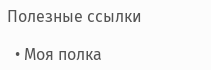Полезные ссылки

  • Моя полка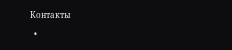Контакты

  •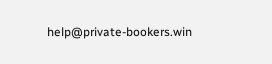help@private-bookers.win